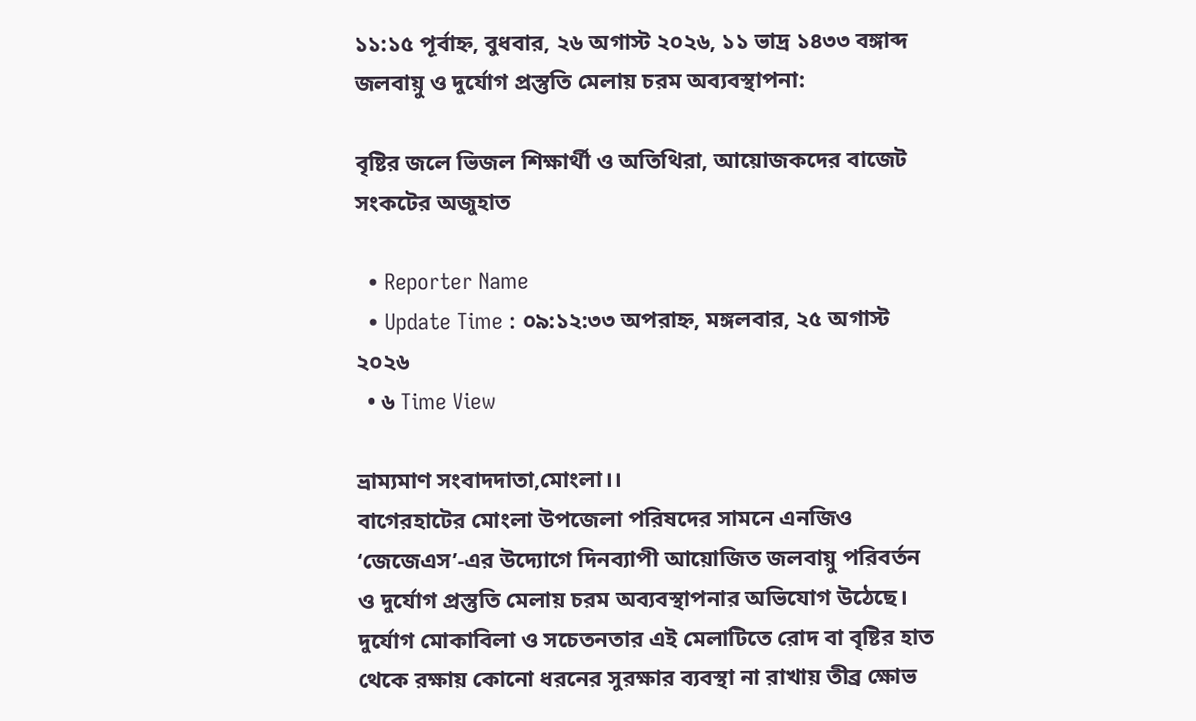১১:১৫ পূর্বাহ্ন, বুধবার, ২৬ অগাস্ট ২০২৬, ১১ ভাদ্র ১৪৩৩ বঙ্গাব্দ
জলবায়ু ও দুর্যোগ প্রস্তুতি মেলায় চরম অব্যবস্থাপনা:

বৃষ্টির জলে ভিজল শিক্ষার্থী ও অতিথিরা, আয়োজকদের বাজেট সংকটের অজুহাত

  • Reporter Name
  • Update Time : ০৯:১২:৩৩ অপরাহ্ন, মঙ্গলবার, ২৫ অগাস্ট ২০২৬
  • ৬ Time View

ভ্রাম্যমাণ সংবাদদাতা,মোংলা।।
বাগেরহাটের মোংলা উপজেলা পরিষদের সামনে এনজিও ‘জেজেএস’-এর উদ্যোগে দিনব্যাপী আয়োজিত জলবায়ু পরিবর্তন ও দুর্যোগ প্রস্তুতি মেলায় চরম অব্যবস্থাপনার অভিযোগ উঠেছে। দুর্যোগ মোকাবিলা ও সচেতনতার এই মেলাটিতে রোদ বা বৃষ্টির হাত থেকে রক্ষায় কোনো ধরনের সুরক্ষার ব্যবস্থা না রাখায় তীব্র ক্ষোভ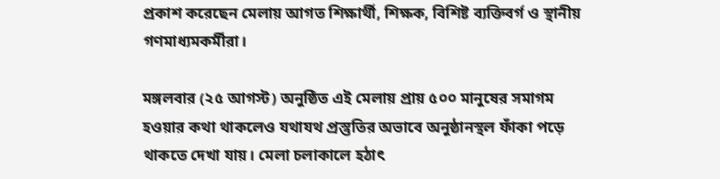প্রকাশ করেছেন মেলায় আগত শিক্ষার্থী, শিক্ষক, বিশিষ্ট ব্যক্তিবর্গ ও স্থানীয় গণমাধ্যমকর্মীরা।

মঙ্গলবার (২৫ আগস্ট) অনুষ্ঠিত এই মেলায় প্রায় ৫০০ মানুষের সমাগম হওয়ার কথা থাকলেও যথাযথ প্রস্তুতির অভাবে অনুষ্ঠানস্থল ফাঁকা পড়ে থাকতে দেখা যায়। মেলা চলাকালে হঠাৎ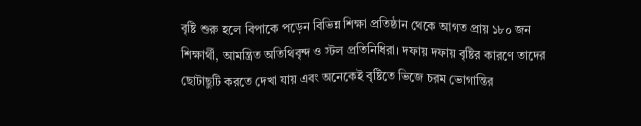বৃষ্টি শুরু হলে বিপাকে পড়েন বিভিন্ন শিক্ষা প্রতিষ্ঠান থেকে আগত প্রায় ১৮০ জন শিক্ষার্থী, আমন্ত্রিত অতিথিবৃন্দ ও স্টল প্রতিনিধিরা। দফায় দফায় বৃষ্টির কারণে তাদের ছোটাছুটি করতে দেখা যায় এবং অনেকেই বৃষ্টিতে ভিজে চরম ভোগান্তির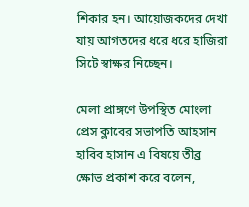শিকার হন। আয়োজকদের দেখা যায় আগতদের ধরে ধরে হাজিরা সিটে স্বাক্ষর নিচ্ছেন।

মেলা প্রাঙ্গণে উপস্থিত মোংলা প্রেস ক্লাবের সভাপতি আহসান হাবিব হাসান এ বিষয়ে তীব্র ক্ষোভ প্রকাশ করে বলেন,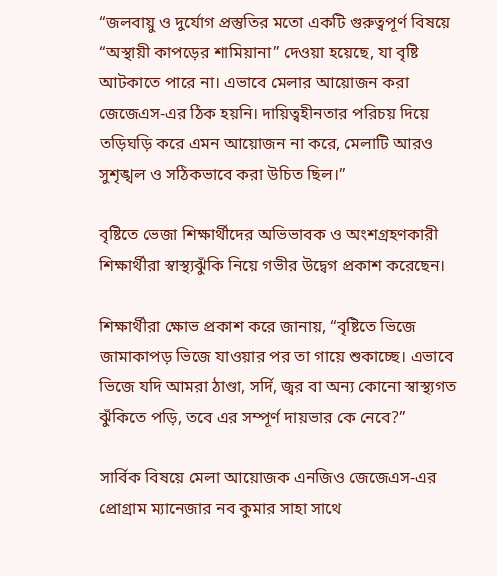“জলবায়ু ও দুর্যোগ প্রস্তুতির মতো একটি গুরুত্বপূর্ণ বিষয়ে “অস্থায়ী কাপড়ের শামিয়ানা” দেওয়া হয়েছে, যা বৃষ্টি আটকাতে পারে না। এভাবে মেলার আয়োজন করা জেজেএস-এর ঠিক হয়নি। দায়িত্বহীনতার পরিচয় দিয়ে তড়িঘড়ি করে এমন আয়োজন না করে, মেলাটি আরও সুশৃঙ্খল ও সঠিকভাবে করা উচিত ছিল।”

বৃষ্টিতে ভেজা শিক্ষার্থীদের অভিভাবক ও অংশগ্রহণকারী শিক্ষার্থীরা স্বাস্থ্যঝুঁকি নিয়ে গভীর উদ্বেগ প্রকাশ করেছেন।

শিক্ষার্থীরা ক্ষোভ প্রকাশ করে জানায়, “বৃষ্টিতে ভিজে জামাকাপড় ভিজে যাওয়ার পর তা গায়ে শুকাচ্ছে। এভাবে ভিজে যদি আমরা ঠাণ্ডা, সর্দি, জ্বর বা অন্য কোনো স্বাস্থ্যগত ঝুঁকিতে পড়ি, তবে এর সম্পূর্ণ দায়ভার কে নেবে?”

সার্বিক বিষয়ে মেলা আয়োজক এনজিও জেজেএস-এর প্রোগ্রাম ম্যানেজার নব কুমার সাহা সাথে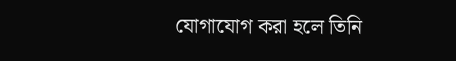যোগাযোগ করা হলে তিনি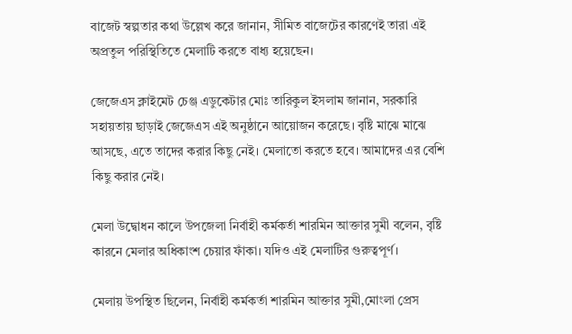বাজেট স্বল্পতার কথা উল্লেখ করে জানান, সীমিত বাজেটের কারণেই তারা এই অপ্রতুল পরিস্থিতিতে মেলাটি করতে বাধ্য হয়েছেন।

জেজেএস ক্লাইমেট চেঞ্জ এডুকেটার মোঃ তারিকুল ইসলাম জানান, সরকারি সহায়তায় ছাড়াই জেজেএস এই অনুষ্ঠানে আয়োজন করেছে। বৃষ্টি মাঝে মাঝে আসছে, এতে তাদের করার কিছু নেই। মেলাতো করতে হবে। আমাদের এর বেশি কিছু করার নেই।

মেলা উদ্বোধন কালে উপজেলা নির্বাহী কর্মকর্তা শারমিন আক্তার সুমী বলেন, বৃষ্টি কারনে মেলার অধিকাংশ চেয়ার ফাঁকা। যদিও এই মেলাটির গুরুত্বপূর্ণ।

মেলায় উপস্থিত ছিলেন, নির্বাহী কর্মকর্তা শারমিন আক্তার সুমী,মোংলা প্রেস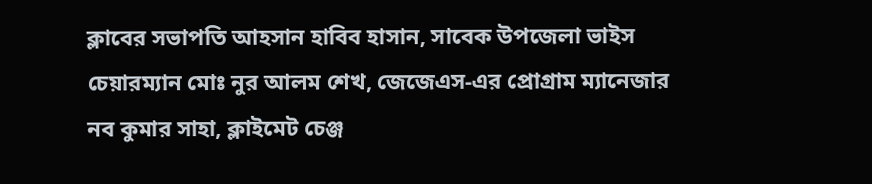ক্লাবের সভাপতি আহসান হাবিব হাসান, সাবেক উপজেলা ভাইস চেয়ারম্যান মোঃ নুর আলম শেখ, জেজেএস-এর প্রোগ্রাম ম্যানেজার নব কুমার সাহা, ক্লাইমেট চেঞ্জ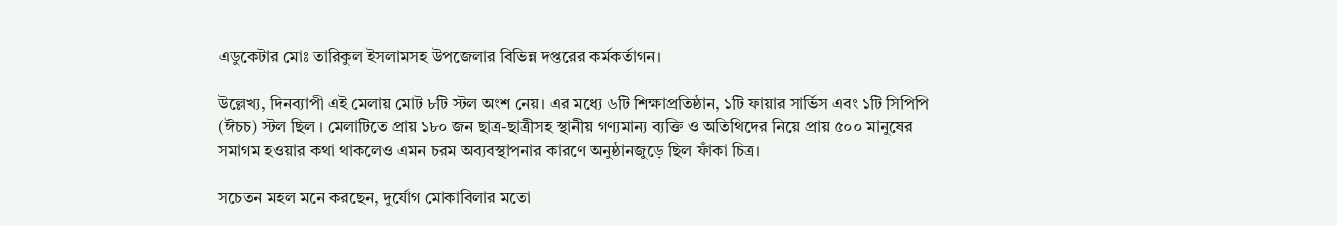এডুকেটার মোঃ তারিকুল ইসলামসহ উপজেলার বিভিন্ন দপ্তরের কর্মকর্তাগন।

উল্লেখ্য, দিনব্যাপী এই মেলায় মোট ৮টি স্টল অংশ নেয়। এর মধ্যে ৬টি শিক্ষাপ্রতিষ্ঠান, ১টি ফায়ার সার্ভিস এবং ১টি সিপিপি (ঈচচ) স্টল ছিল । মেলাটিতে প্রায় ১৮০ জন ছাত্র-ছাত্রীসহ স্থানীয় গণ্যমান্য ব্যক্তি ও অতিথিদের নিয়ে প্রায় ৫০০ মানুষের সমাগম হওয়ার কথা থাকলেও এমন চরম অব্যবস্থাপনার কারণে অনুষ্ঠানজুড়ে ছিল ফাঁকা চিত্র।

সচেতন মহল মনে করছেন, দুর্যোগ মোকাবিলার মতো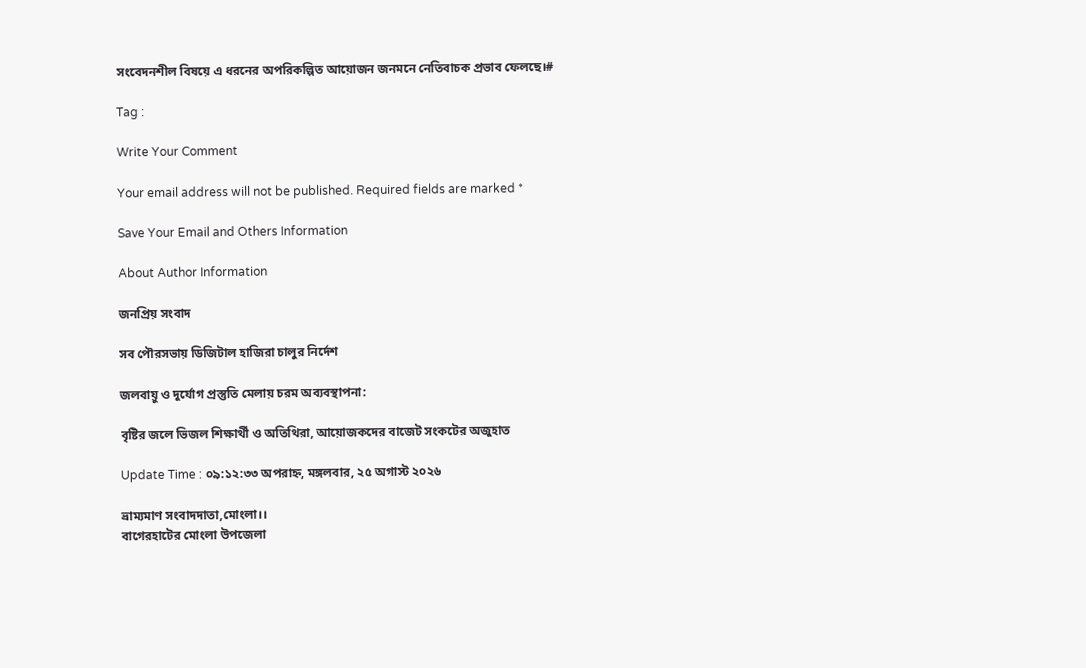সংবেদনশীল বিষয়ে এ ধরনের অপরিকল্পিত আয়োজন জনমনে নেতিবাচক প্রভাব ফেলছে।#

Tag :

Write Your Comment

Your email address will not be published. Required fields are marked *

Save Your Email and Others Information

About Author Information

জনপ্রিয় সংবাদ

সব পৌরসভায় ডিজিটাল হাজিরা চালুর নির্দেশ

জলবায়ু ও দুর্যোগ প্রস্তুতি মেলায় চরম অব্যবস্থাপনা:

বৃষ্টির জলে ভিজল শিক্ষার্থী ও অতিথিরা, আয়োজকদের বাজেট সংকটের অজুহাত

Update Time : ০৯:১২:৩৩ অপরাহ্ন, মঙ্গলবার, ২৫ অগাস্ট ২০২৬

ভ্রাম্যমাণ সংবাদদাতা,মোংলা।।
বাগেরহাটের মোংলা উপজেলা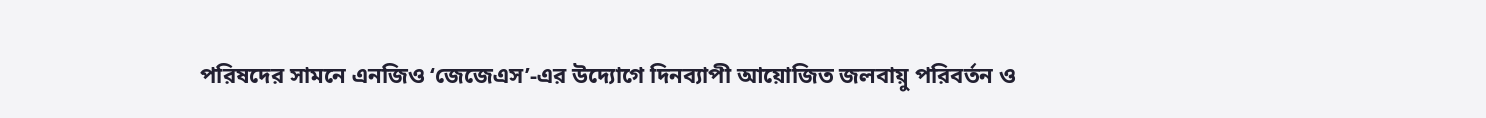পরিষদের সামনে এনজিও ‘জেজেএস’-এর উদ্যোগে দিনব্যাপী আয়োজিত জলবায়ু পরিবর্তন ও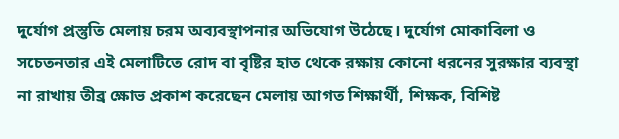দুর্যোগ প্রস্তুতি মেলায় চরম অব্যবস্থাপনার অভিযোগ উঠেছে। দুর্যোগ মোকাবিলা ও সচেতনতার এই মেলাটিতে রোদ বা বৃষ্টির হাত থেকে রক্ষায় কোনো ধরনের সুরক্ষার ব্যবস্থা না রাখায় তীব্র ক্ষোভ প্রকাশ করেছেন মেলায় আগত শিক্ষার্থী, শিক্ষক, বিশিষ্ট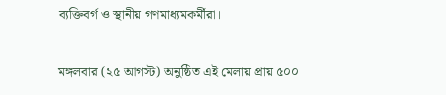ব্যক্তিবর্গ ও স্থানীয় গণমাধ্যমকর্মীরা।

মঙ্গলবার (২৫ আগস্ট) অনুষ্ঠিত এই মেলায় প্রায় ৫০০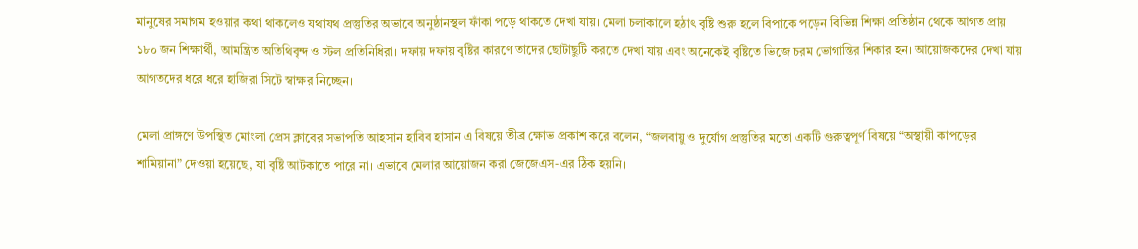মানুষের সমাগম হওয়ার কথা থাকলেও যথাযথ প্রস্তুতির অভাবে অনুষ্ঠানস্থল ফাঁকা পড়ে থাকতে দেখা যায়। মেলা চলাকালে হঠাৎ বৃষ্টি শুরু হলে বিপাকে পড়েন বিভিন্ন শিক্ষা প্রতিষ্ঠান থেকে আগত প্রায় ১৮০ জন শিক্ষার্থী, আমন্ত্রিত অতিথিবৃন্দ ও স্টল প্রতিনিধিরা। দফায় দফায় বৃষ্টির কারণে তাদের ছোটাছুটি করতে দেখা যায় এবং অনেকেই বৃষ্টিতে ভিজে চরম ভোগান্তির শিকার হন। আয়োজকদের দেখা যায় আগতদের ধরে ধরে হাজিরা সিটে স্বাক্ষর নিচ্ছেন।

মেলা প্রাঙ্গণে উপস্থিত মোংলা প্রেস ক্লাবের সভাপতি আহসান হাবিব হাসান এ বিষয়ে তীব্র ক্ষোভ প্রকাশ করে বলেন, “জলবায়ু ও দুর্যোগ প্রস্তুতির মতো একটি গুরুত্বপূর্ণ বিষয়ে “অস্থায়ী কাপড়ের শামিয়ানা” দেওয়া হয়েছে, যা বৃষ্টি আটকাতে পারে না। এভাবে মেলার আয়োজন করা জেজেএস-এর ঠিক হয়নি।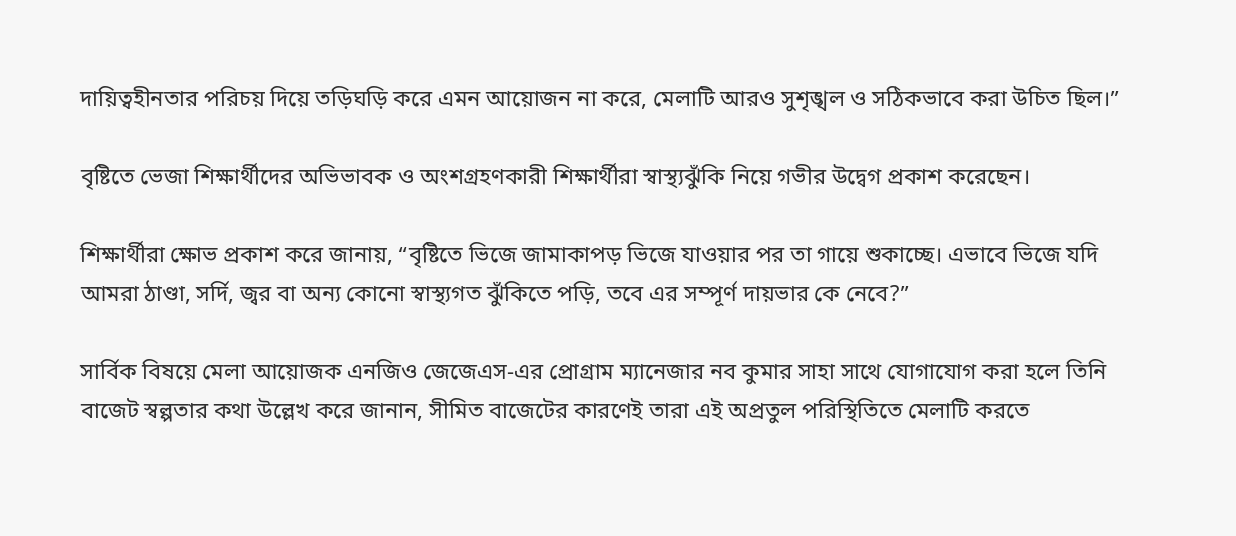দায়িত্বহীনতার পরিচয় দিয়ে তড়িঘড়ি করে এমন আয়োজন না করে, মেলাটি আরও সুশৃঙ্খল ও সঠিকভাবে করা উচিত ছিল।”

বৃষ্টিতে ভেজা শিক্ষার্থীদের অভিভাবক ও অংশগ্রহণকারী শিক্ষার্থীরা স্বাস্থ্যঝুঁকি নিয়ে গভীর উদ্বেগ প্রকাশ করেছেন।

শিক্ষার্থীরা ক্ষোভ প্রকাশ করে জানায়, “বৃষ্টিতে ভিজে জামাকাপড় ভিজে যাওয়ার পর তা গায়ে শুকাচ্ছে। এভাবে ভিজে যদি আমরা ঠাণ্ডা, সর্দি, জ্বর বা অন্য কোনো স্বাস্থ্যগত ঝুঁকিতে পড়ি, তবে এর সম্পূর্ণ দায়ভার কে নেবে?”

সার্বিক বিষয়ে মেলা আয়োজক এনজিও জেজেএস-এর প্রোগ্রাম ম্যানেজার নব কুমার সাহা সাথে যোগাযোগ করা হলে তিনি বাজেট স্বল্পতার কথা উল্লেখ করে জানান, সীমিত বাজেটের কারণেই তারা এই অপ্রতুল পরিস্থিতিতে মেলাটি করতে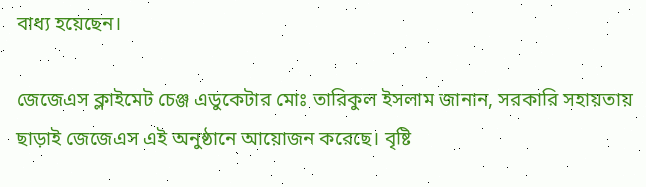বাধ্য হয়েছেন।

জেজেএস ক্লাইমেট চেঞ্জ এডুকেটার মোঃ তারিকুল ইসলাম জানান, সরকারি সহায়তায় ছাড়াই জেজেএস এই অনুষ্ঠানে আয়োজন করেছে। বৃষ্টি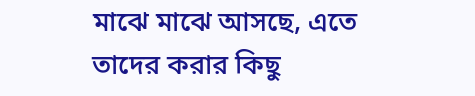মাঝে মাঝে আসছে, এতে তাদের করার কিছু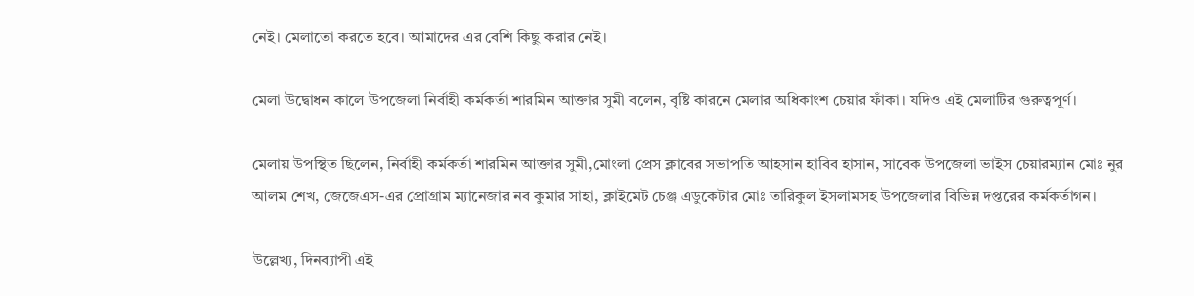নেই। মেলাতো করতে হবে। আমাদের এর বেশি কিছু করার নেই।

মেলা উদ্বোধন কালে উপজেলা নির্বাহী কর্মকর্তা শারমিন আক্তার সুমী বলেন, বৃষ্টি কারনে মেলার অধিকাংশ চেয়ার ফাঁকা। যদিও এই মেলাটির গুরুত্বপূর্ণ।

মেলায় উপস্থিত ছিলেন, নির্বাহী কর্মকর্তা শারমিন আক্তার সুমী,মোংলা প্রেস ক্লাবের সভাপতি আহসান হাবিব হাসান, সাবেক উপজেলা ভাইস চেয়ারম্যান মোঃ নুর আলম শেখ, জেজেএস-এর প্রোগ্রাম ম্যানেজার নব কুমার সাহা, ক্লাইমেট চেঞ্জ এডুকেটার মোঃ তারিকুল ইসলামসহ উপজেলার বিভিন্ন দপ্তরের কর্মকর্তাগন।

উল্লেখ্য, দিনব্যাপী এই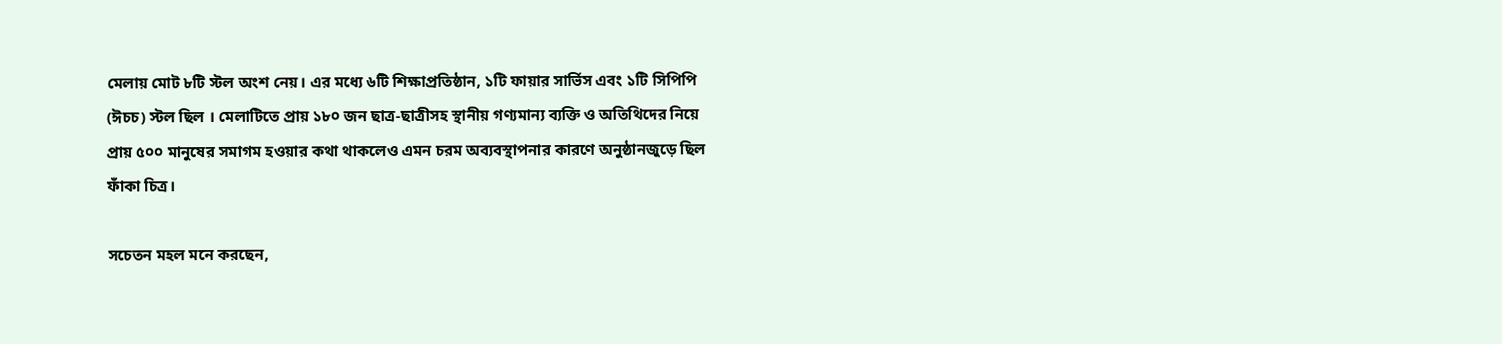মেলায় মোট ৮টি স্টল অংশ নেয়। এর মধ্যে ৬টি শিক্ষাপ্রতিষ্ঠান, ১টি ফায়ার সার্ভিস এবং ১টি সিপিপি (ঈচচ) স্টল ছিল । মেলাটিতে প্রায় ১৮০ জন ছাত্র-ছাত্রীসহ স্থানীয় গণ্যমান্য ব্যক্তি ও অতিথিদের নিয়ে প্রায় ৫০০ মানুষের সমাগম হওয়ার কথা থাকলেও এমন চরম অব্যবস্থাপনার কারণে অনুষ্ঠানজুড়ে ছিল ফাঁকা চিত্র।

সচেতন মহল মনে করছেন,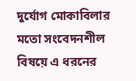দুর্যোগ মোকাবিলার মতো সংবেদনশীল বিষয়ে এ ধরনের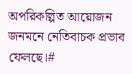অপরিকল্পিত আয়োজন জনমনে নেতিবাচক প্রভাব ফেলছে।#